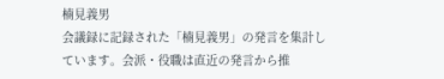楠見義男
会議録に記録された「楠見義男」の発言を集計しています。会派・役職は直近の発言から推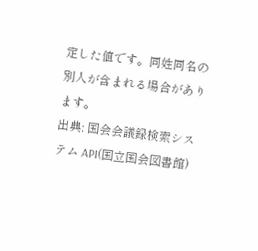定した値です。同姓同名の別人が含まれる場合があります。
出典: 国会会議録検索システム API(国立国会図書館)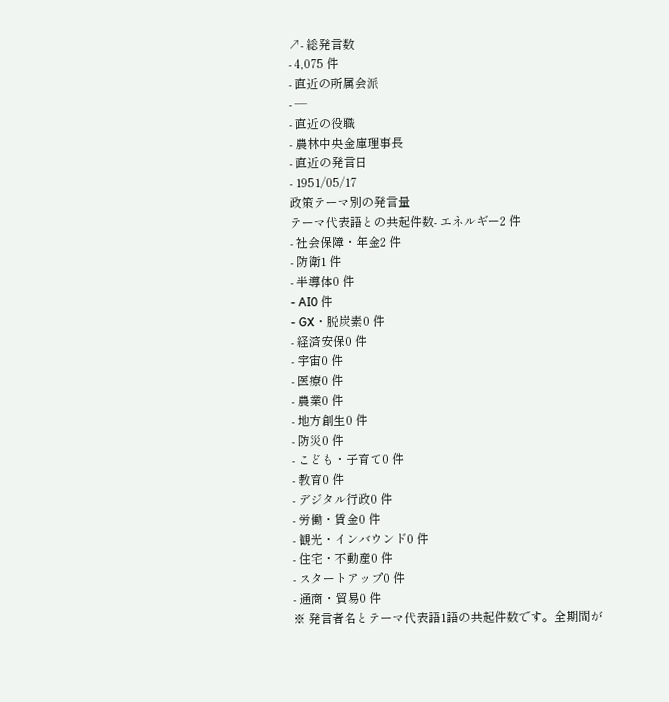↗- 総発言数
- 4,075 件
- 直近の所属会派
- —
- 直近の役職
- 農林中央金庫理事長
- 直近の発言日
- 1951/05/17
政策テーマ別の発言量
テーマ代表語との共起件数- エネルギー2 件
- 社会保障・年金2 件
- 防衛1 件
- 半導体0 件
- AI0 件
- GX・脱炭素0 件
- 経済安保0 件
- 宇宙0 件
- 医療0 件
- 農業0 件
- 地方創生0 件
- 防災0 件
- こども・子育て0 件
- 教育0 件
- デジタル行政0 件
- 労働・賃金0 件
- 観光・インバウンド0 件
- 住宅・不動産0 件
- スタートアップ0 件
- 通商・貿易0 件
※ 発言者名とテーマ代表語1語の共起件数です。全期間が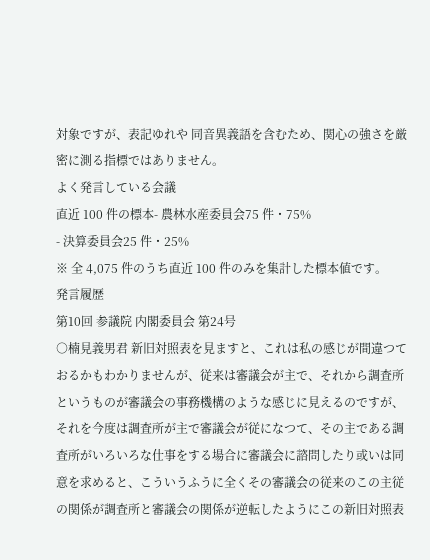対象ですが、表記ゆれや 同音異義語を含むため、関心の強さを厳密に測る指標ではありません。
よく発言している会議
直近 100 件の標本- 農林水産委員会75 件・75%
- 決算委員会25 件・25%
※ 全 4,075 件のうち直近 100 件のみを集計した標本値です。
発言履歴
第10回 参議院 内閣委員会 第24号
○楠見義男君 新旧対照表を見ますと、これは私の感じが間違つておるかもわかりませんが、従来は審議会が主で、それから調査所というものが審議会の事務機構のような感じに見えるのですが、それを今度は調査所が主で審議会が従になつて、その主である調査所がいろいろな仕事をする場合に審議会に諮問したり或いは同意を求めると、こういうふうに全くその審議会の従来のこの主従の関係が調査所と審議会の関係が逆転したようにこの新旧対照表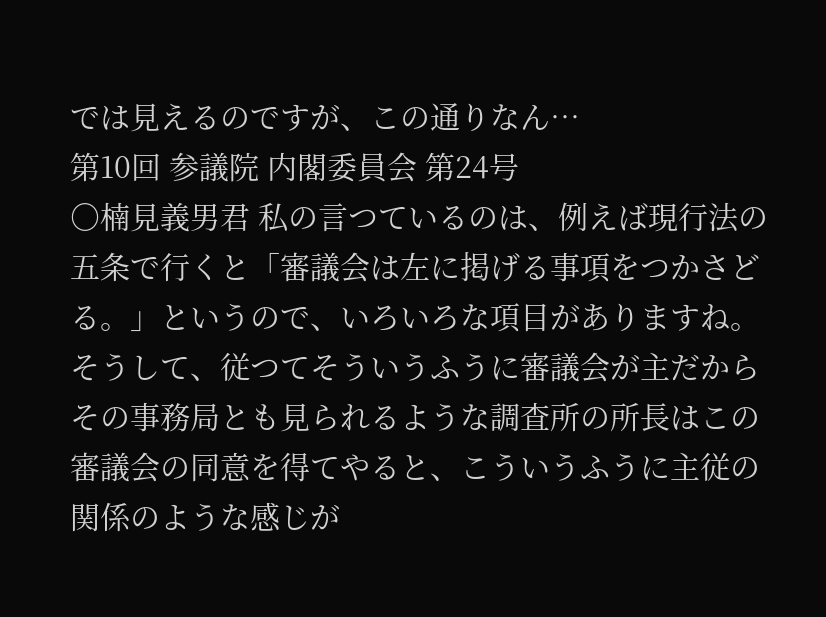では見えるのですが、この通りなん…
第10回 参議院 内閣委員会 第24号
○楠見義男君 私の言つているのは、例えば現行法の五条で行くと「審議会は左に掲げる事項をつかさどる。」というので、いろいろな項目がありますね。そうして、従つてそういうふうに審議会が主だからその事務局とも見られるような調査所の所長はこの審議会の同意を得てやると、こういうふうに主従の関係のような感じが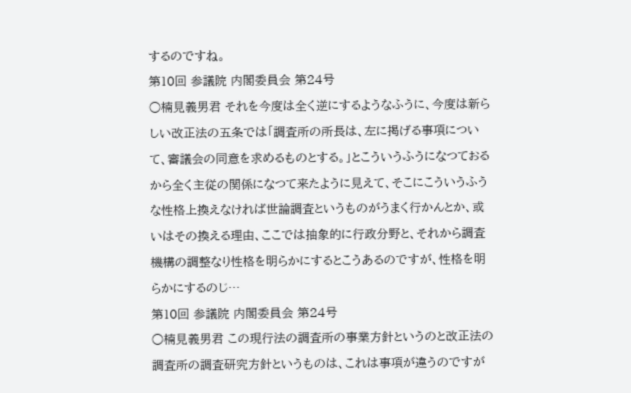するのですね。
第10回 参議院 内閣委員会 第24号
○楠見義男君 それを今度は全く逆にするようなふうに、今度は新らしい改正法の五条では「調査所の所長は、左に掲げる事項について、審議会の同意を求めるものとする。」とこういうふうになつておるから全く主従の関係になつて来たように見えて、そこにこういうふうな性格上換えなければ世論調査というものがうまく行かんとか、或いはその換える理由、ここでは抽象的に行政分野と、それから調査機構の調整なり性格を明らかにするとこうあるのですが、性格を明らかにするのじ…
第10回 参議院 内閣委員会 第24号
○楠見義男君 この現行法の調査所の事業方針というのと改正法の調査所の調査研究方針というものは、これは事項が違うのですが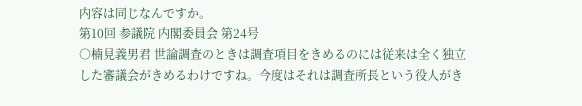内容は同じなんですか。
第10回 参議院 内閣委員会 第24号
○楠見義男君 世論調査のときは調査項目をきめるのには従来は全く独立した審議会がきめるわけですね。今度はそれは調査所長という役人がき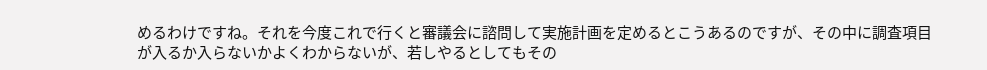めるわけですね。それを今度これで行くと審議会に諮問して実施計画を定めるとこうあるのですが、その中に調査項目が入るか入らないかよくわからないが、若しやるとしてもその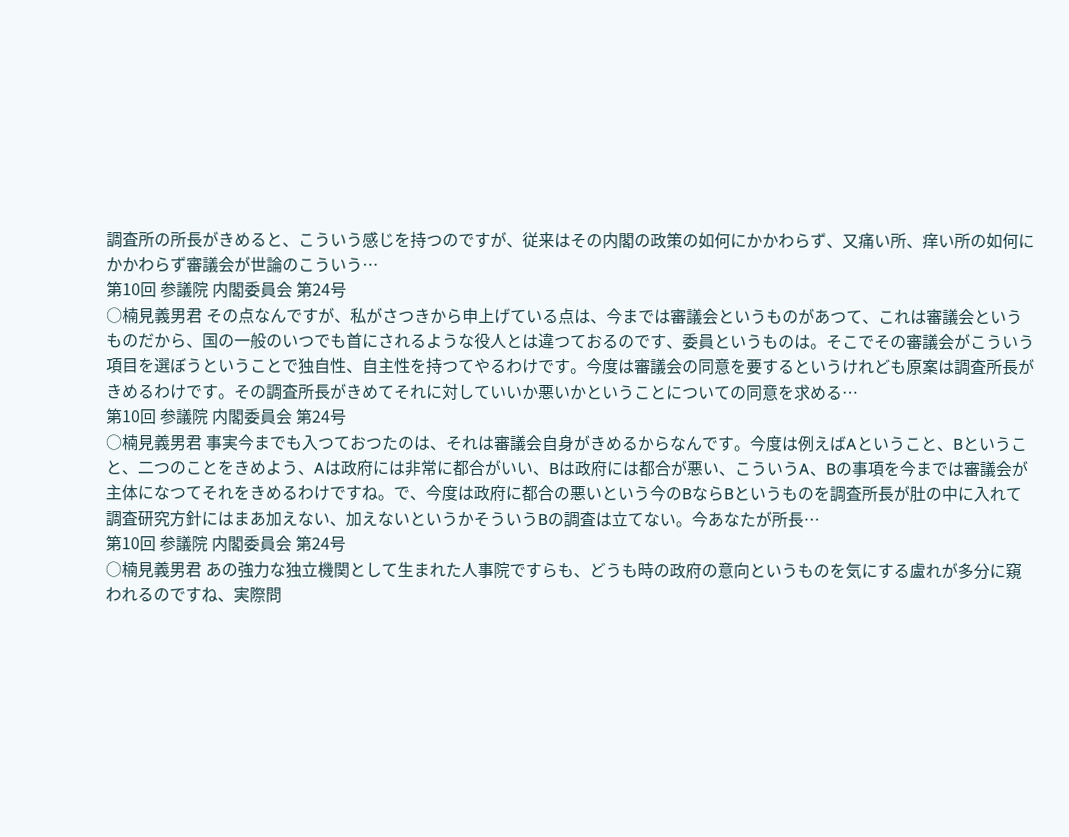調査所の所長がきめると、こういう感じを持つのですが、従来はその内閣の政策の如何にかかわらず、又痛い所、痒い所の如何にかかわらず審議会が世論のこういう…
第10回 参議院 内閣委員会 第24号
○楠見義男君 その点なんですが、私がさつきから申上げている点は、今までは審議会というものがあつて、これは審議会というものだから、国の一般のいつでも首にされるような役人とは違つておるのです、委員というものは。そこでその審議会がこういう項目を選ぼうということで独自性、自主性を持つてやるわけです。今度は審議会の同意を要するというけれども原案は調査所長がきめるわけです。その調査所長がきめてそれに対していいか悪いかということについての同意を求める…
第10回 参議院 内閣委員会 第24号
○楠見義男君 事実今までも入つておつたのは、それは審議会自身がきめるからなんです。今度は例えばAということ、Bということ、二つのことをきめよう、Aは政府には非常に都合がいい、Bは政府には都合が悪い、こういうA、Bの事項を今までは審議会が主体になつてそれをきめるわけですね。で、今度は政府に都合の悪いという今のBならBというものを調査所長が肚の中に入れて調査研究方針にはまあ加えない、加えないというかそういうBの調査は立てない。今あなたが所長…
第10回 参議院 内閣委員会 第24号
○楠見義男君 あの強力な独立機関として生まれた人事院ですらも、どうも時の政府の意向というものを気にする盧れが多分に窺われるのですね、実際問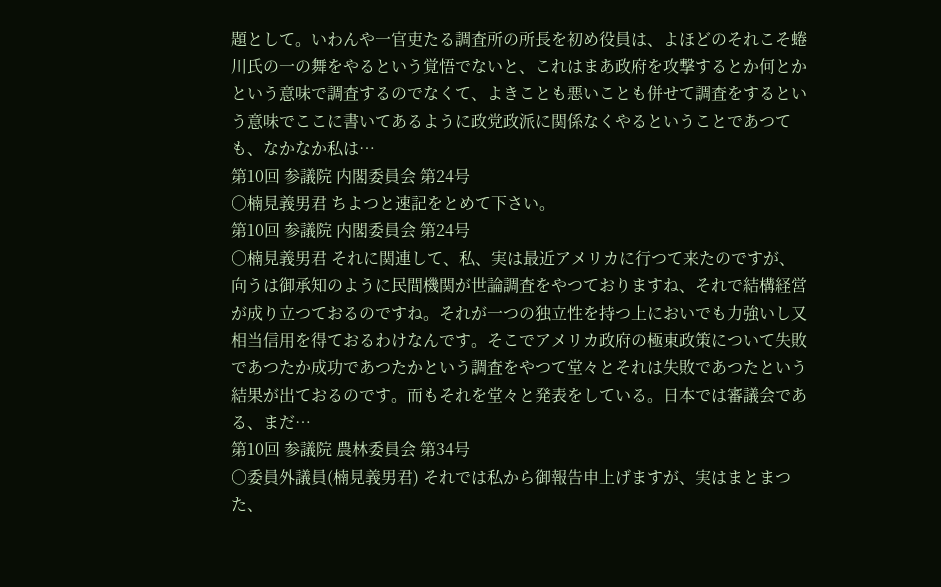題として。いわんや一官吏たる調査所の所長を初め役員は、よほどのそれこそ蜷川氏の一の舞をやるという覚悟でないと、これはまあ政府を攻撃するとか何とかという意味で調査するのでなくて、よきことも悪いことも併せて調査をするという意味でここに書いてあるように政党政派に関係なくやるということであつても、なかなか私は…
第10回 参議院 内閣委員会 第24号
○楠見義男君 ちよつと速記をとめて下さい。
第10回 参議院 内閣委員会 第24号
○楠見義男君 それに関連して、私、実は最近アメリカに行つて来たのですが、向うは御承知のように民間機関が世論調査をやつておりますね、それで結構経営が成り立つておるのですね。それが一つの独立性を持つ上においでも力強いし又相当信用を得ておるわけなんです。そこでアメリカ政府の極東政策について失敗であつたか成功であつたかという調査をやつて堂々とそれは失敗であつたという結果が出ておるのです。而もそれを堂々と発表をしている。日本では審議会である、まだ…
第10回 参議院 農林委員会 第34号
○委員外議員(楠見義男君) それでは私から御報告申上げますが、実はまとまつた、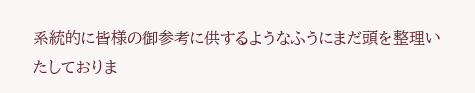系統的に皆様の御参考に供するようなふうにまだ頭を整理いたしておりま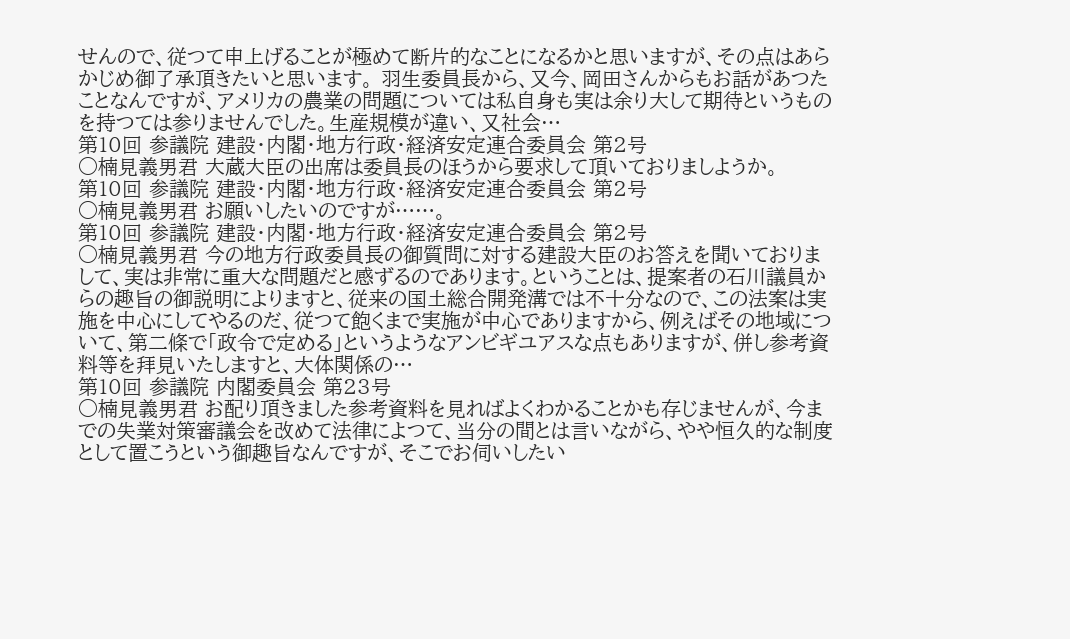せんので、従つて申上げることが極めて断片的なことになるかと思いますが、その点はあらかじめ御了承頂きたいと思います。 羽生委員長から、又今、岡田さんからもお話があつたことなんですが、アメリカの農業の問題については私自身も実は余り大して期待というものを持つては参りませんでした。生産規模が違い、又社会…
第10回 参議院 建設・内閣・地方行政・経済安定連合委員会 第2号
○楠見義男君 大蔵大臣の出席は委員長のほうから要求して頂いておりましようか。
第10回 参議院 建設・内閣・地方行政・経済安定連合委員会 第2号
○楠見義男君 お願いしたいのですが……。
第10回 参議院 建設・内閣・地方行政・経済安定連合委員会 第2号
○楠見義男君 今の地方行政委員長の御質問に対する建設大臣のお答えを聞いておりまして、実は非常に重大な問題だと感ずるのであります。ということは、提案者の石川議員からの趣旨の御説明によりますと、従来の国土総合開発溝では不十分なので、この法案は実施を中心にしてやるのだ、従つて飽くまで実施が中心でありますから、例えばその地域について、第二條で「政令で定める」というようなアンビギユアスな点もありますが、併し参考資料等を拜見いたしますと、大体関係の…
第10回 参議院 内閣委員会 第23号
○楠見義男君 お配り頂きました参考資料を見ればよくわかることかも存じませんが、今までの失業対策審議会を改めて法律によつて、当分の間とは言いながら、やや恒久的な制度として置こうという御趣旨なんですが、そこでお伺いしたい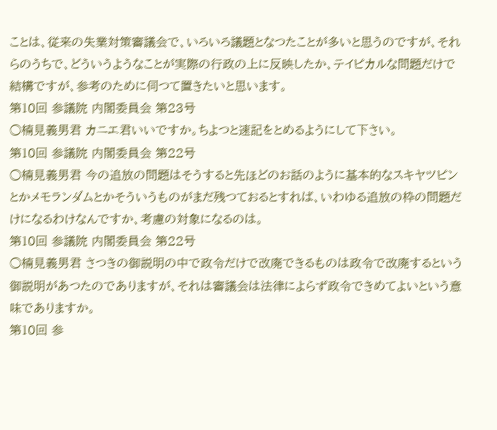ことは、従来の失業対策審議会で、いろいろ議題となつたことが多いと思うのですが、それらのうちで、どういうようなことが実際の行政の上に反映したか、テイピカルな問題だけで結構ですが、参考のために伺つて置きたいと思います。
第10回 参議院 内閣委員会 第23号
○楠見義男君 カニエ君いいですか。ちよつと速記をとめるようにして下さい。
第10回 参議院 内閣委員会 第22号
○楠見義男君 今の追放の問題はそうすると先ほどのお話のように基本的なスキヤツピンとかメモランダムとかそういうものがまだ残つておるとすれば、いわゆる追放の枠の問題だけになるわけなんですか、考慮の対象になるのは。
第10回 参議院 内閣委員会 第22号
○楠見義男君 さつきの御説明の中で政令だけで改廃できるものは政令で改廃するという御説明があつたのでありますが、それは審議会は法律によらず政令できめてよいという意味でありますか。
第10回 参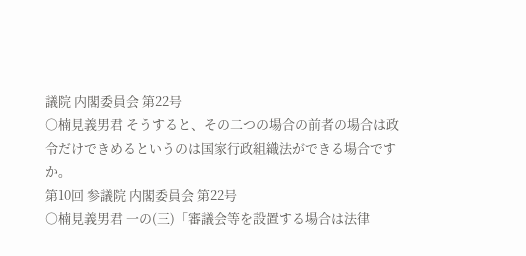議院 内閣委員会 第22号
○楠見義男君 そうすると、その二つの場合の前者の場合は政令だけできめるというのは国家行政組織法ができる場合ですか。
第10回 参議院 内閣委員会 第22号
○楠見義男君 一の(三)「審議会等を設置する場合は法律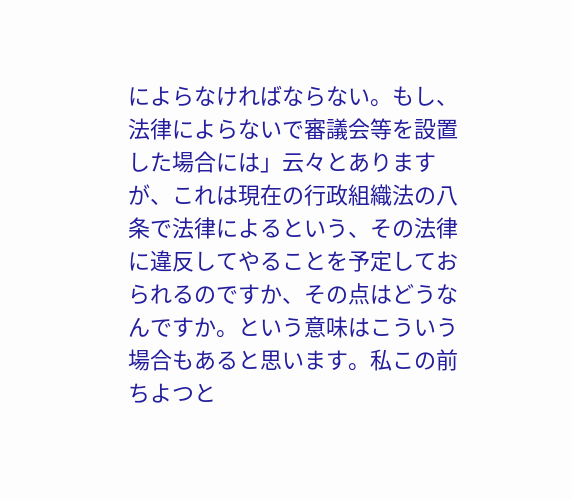によらなければならない。もし、法律によらないで審議会等を設置した場合には」云々とありますが、これは現在の行政組織法の八条で法律によるという、その法律に違反してやることを予定しておられるのですか、その点はどうなんですか。という意味はこういう場合もあると思います。私この前ちよつと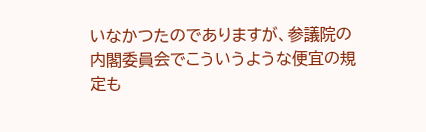いなかつたのでありますが、参議院の内閣委員会でこういうような便宜の規定も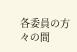各委員の方々の間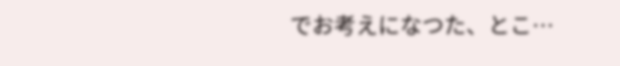でお考えになつた、とこ…